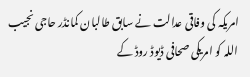امریکہ کی وفاقی عدالت نے سابق طالبان کمانڈر حاجی نجیب اللہ کو امریکی صحافی ڈیوڈ روڈ کے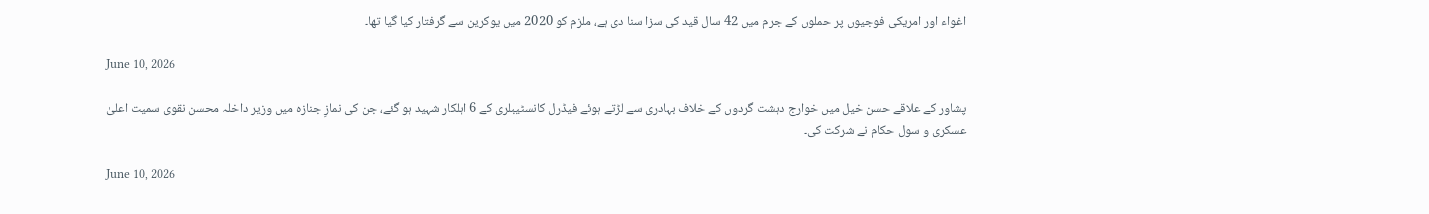اغواء اور امریکی فوجیوں پر حملوں کے جرم میں 42 سال قید کی سزا سنا دی ہے، ملزم کو 2020 میں یوکرین سے گرفتار کیا گیا تھا۔

June 10, 2026

پشاور کے علاقے حسن خیل میں خوارج دہشت گردوں کے خلاف بہادری سے لڑتے ہوئے فیڈرل کانسٹیبلری کے 6 اہلکار شہید ہو گئے، جن کی نمازِ جنازہ میں وزیر داخلہ محسن نقوی سمیت اعلیٰ عسکری و سول حکام نے شرکت کی۔

June 10, 2026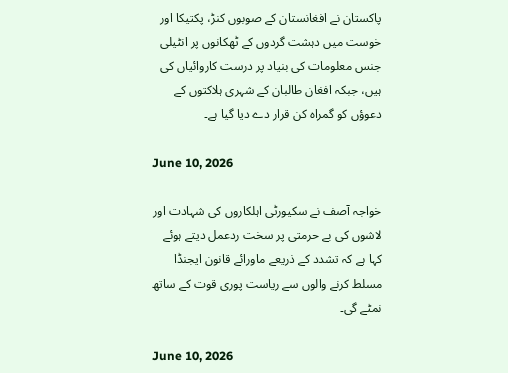پاکستان نے افغانستان کے صوبوں کنڑ، پکتیکا اور خوست میں دہشت گردوں کے ٹھکانوں پر انٹیلی جنس معلومات کی بنیاد پر درست کاروائیاں کی ہیں، جبکہ افغان طالبان کے شہری ہلاکتوں کے دعوؤں کو گمراہ کن قرار دے دیا گیا ہے۔

June 10, 2026

خواجہ آصف نے سکیورٹی اہلکاروں کی شہادت اور لاشوں کی بے حرمتی پر سخت ردعمل دیتے ہوئے کہا ہے کہ تشدد کے ذریعے ماورائے قانون ایجنڈا مسلط کرنے والوں سے ریاست پوری قوت کے ساتھ نمٹے گی۔

June 10, 2026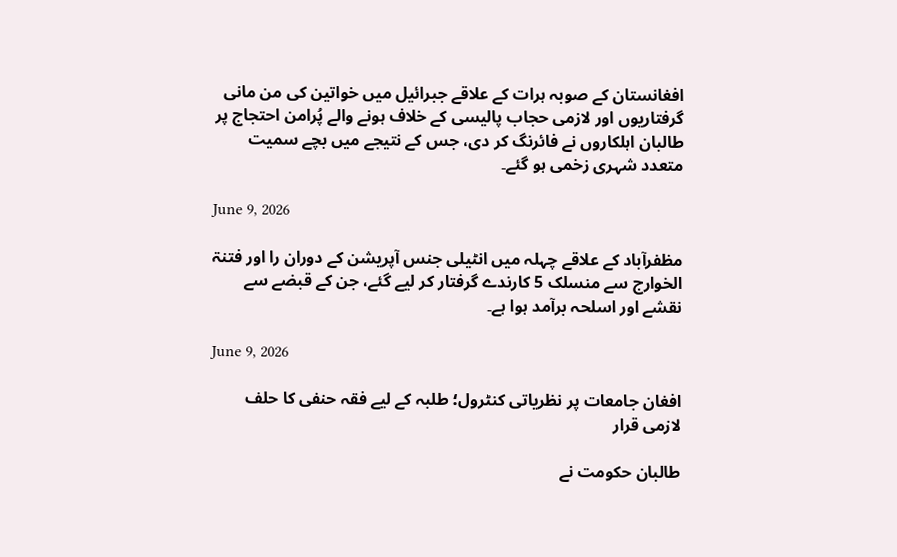افغانستان کے صوبہ ہرات کے علاقے جبرائیل میں خواتین کی من مانی گرفتاریوں اور لازمی حجاب پالیسی کے خلاف ہونے والے پُرامن احتجاج پر طالبان اہلکاروں نے فائرنگ کر دی، جس کے نتیجے میں بچے سمیت متعدد شہری زخمی ہو گئے۔

June 9, 2026

مظفرآباد کے علاقے چہلہ میں انٹیلی جنس آپریشن کے دوران را اور فتنۃ الخوارج سے منسلک 5 کارندے گرفتار کر لیے گئے، جن کے قبضے سے نقشے اور اسلحہ برآمد ہوا ہے۔

June 9, 2026

افغان جامعات پر نظریاتی کنٹرول؛ طلبہ کے لیے فقہ حنفی کا حلف لازمی قرار

طالبان حکومت نے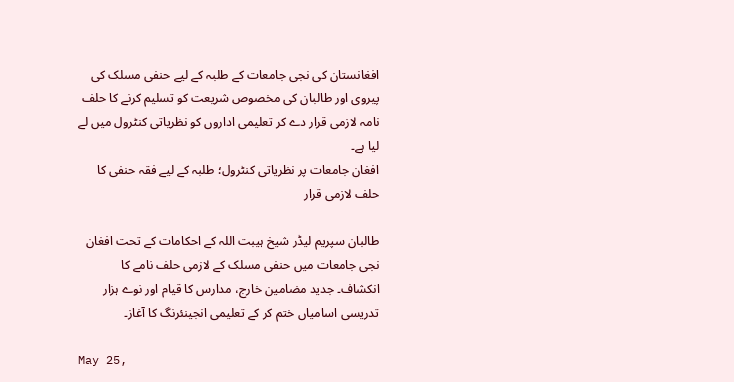افغانستان کی نجی جامعات کے طلبہ کے لیے حنفی مسلک کی پیروی اور طالبان کی مخصوص شریعت کو تسلیم کرنے کا حلف نامہ لازمی قرار دے کر تعلیمی اداروں کو نظریاتی کنٹرول میں لے لیا ہے۔
افغان جامعات پر نظریاتی کنٹرول؛ طلبہ کے لیے فقہ حنفی کا حلف لازمی قرار

طالبان سپریم لیڈر شیخ ہیبت اللہ کے احکامات کے تحت افغان نجی جامعات میں حنفی مسلک کے لازمی حلف نامے کا انکشاف۔ جدید مضامین خارج، مدارس کا قیام اور نوے ہزار تدریسی اسامیاں ختم کر کے تعلیمی انجینئرنگ کا آغاز۔

May 25,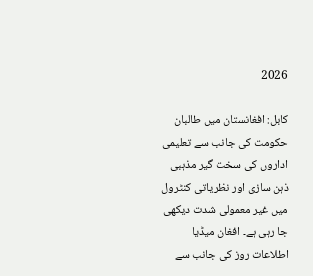2026

کابل: افغانستان میں طالبان حکومت کی جانب سے تعلیمی اداروں کی سخت گیر مذہبی ذہن سازی اور نظریاتی کنٹرول میں غیر معمولی شدت دیکھی جا رہی ہے۔ افغان میڈیا اطلاعات روز کی جانب سے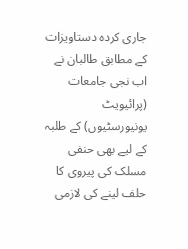جاری کردہ دستاویزات کے مطابق طالبان نے اب نجی جامعات (پرائیویٹ یونیورسٹیوں) کے طلبہ کے لیے بھی حنفی مسلک کی پیروی کا حلف لینے کی لازمی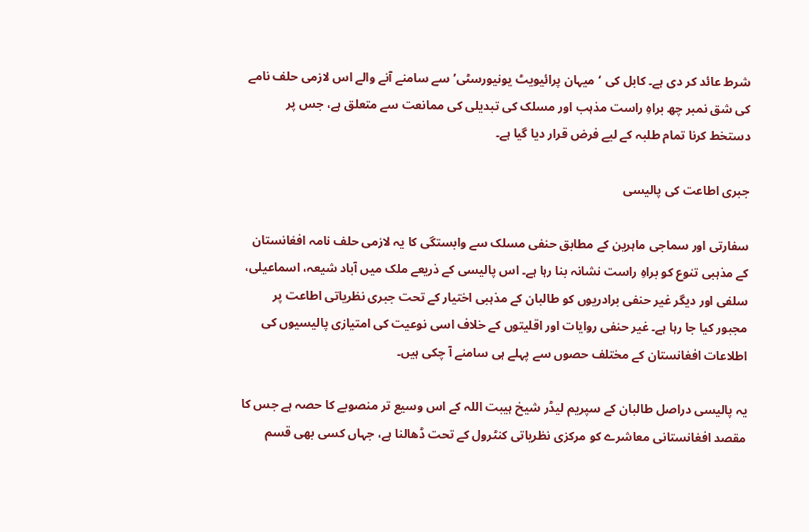شرط عائد کر دی ہے۔ کابل کی ‘میہان پرائیویٹ یونیورسٹی’ سے سامنے آنے والے اس لازمی حلف نامے کی شق نمبر چھ براہِ راست مذہب اور مسلک کی تبدیلی کی ممانعت سے متعلق ہے، جس پر دستخط کرنا تمام طلبہ کے لیے فرض قرار دیا گیا ہے۔

جبری اطاعت کی پالیسی

سفارتی اور سماجی ماہرین کے مطابق حنفی مسلک سے وابستگی کا یہ لازمی حلف نامہ افغانستان کے مذہبی تنوع کو براہِ راست نشانہ بنا رہا ہے۔ اس پالیسی کے ذریعے ملک میں آباد شیعہ، اسماعیلی، سلفی اور دیگر غیر حنفی برادریوں کو طالبان کے مذہبی اختیار کے تحت جبری نظریاتی اطاعت پر مجبور کیا جا رہا ہے۔ غیر حنفی روایات اور اقلیتوں کے خلاف اسی نوعیت کی امتیازی پالیسیوں کی اطلاعات افغانستان کے مختلف حصوں سے پہلے ہی سامنے آ چکی ہیں۔

یہ پالیسی دراصل طالبان کے سپریم لیڈر شیخ ہیبت اللہ کے اس وسیع تر منصوبے کا حصہ ہے جس کا مقصد افغانستانی معاشرے کو مرکزی نظریاتی کنٹرول کے تحت ڈھالنا ہے، جہاں کسی بھی قسم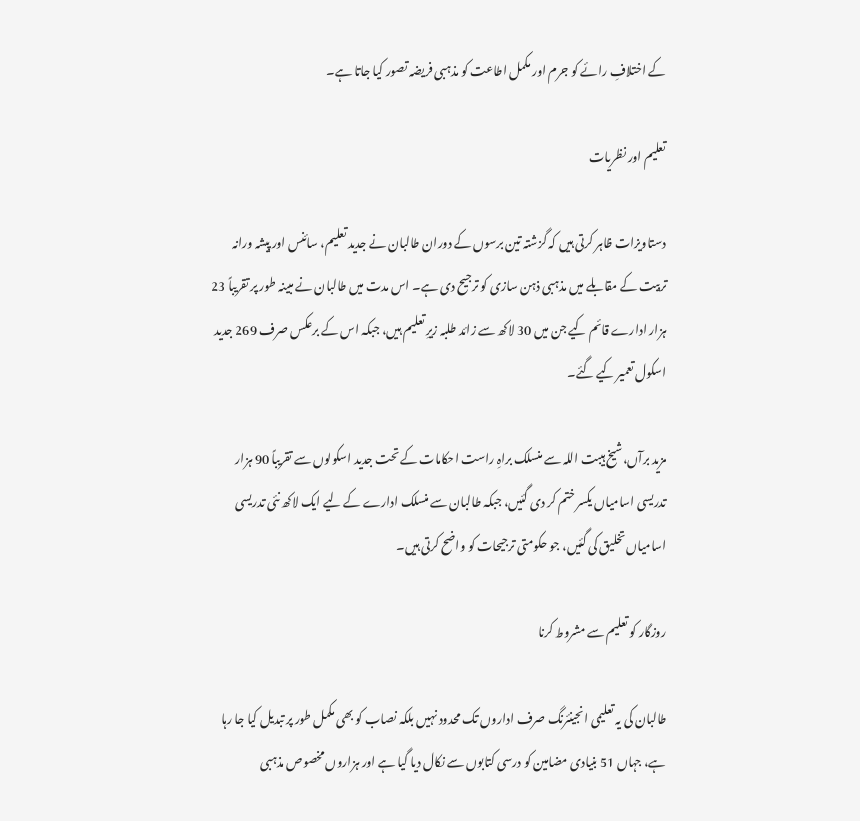کے اختلافِ رائے کو جرم اور مکمل اطاعت کو مذہبی فریضہ تصور کیا جاتا ہے۔

تعلیم اور نظریات

دستاویزات ظاہر کرتی ہیں کہ گزشتہ تین برسوں کے دوران طالبان نے جدید تعلیم، سائنس اور پیشہ ورانہ تربیت کے مقابلے میں مذہبی ذہن سازی کو ترجیح دی ہے۔ اس مدت میں طالبان نے مبینہ طور پر تقریباً 23 ہزار ادارے قائم کیے جن میں 30 لاکھ سے زائد طلبہ زیرِ تعلیم ہیں، جبکہ اس کے برعکس صرف 269 جدید اسکول تعمیر کیے گئے۔

مزید برآں،شیخ ہیبت اللہ سے منسلک براہِ راست احکامات کے تحت جدید اسکولوں سے تقریباً 90 ہزار تدریسی اسامیاں یکسر ختم کر دی گئیں، جبکہ طالبان سے منسلک ادارے کے لیے ایک لاکھ نئی تدریسی اسامیاں تخلیق کی گئیں، جو حکومتی ترجیحات کو واضح کرتی ہیں۔

روزگار کو تعلیم سے مشروط کرنا

طالبان کی یہ تعلیمی انجینئرنگ صرف اداروں تک محدود نہیں بلکہ نصاب کو بھی مکمل طور پر تبدیل کیا جا رہا ہے، جہاں 51 بنیادی مضامین کو درسی کتابوں سے نکال دیا گیا ہے اور ہزاروں مخصوص مذہبی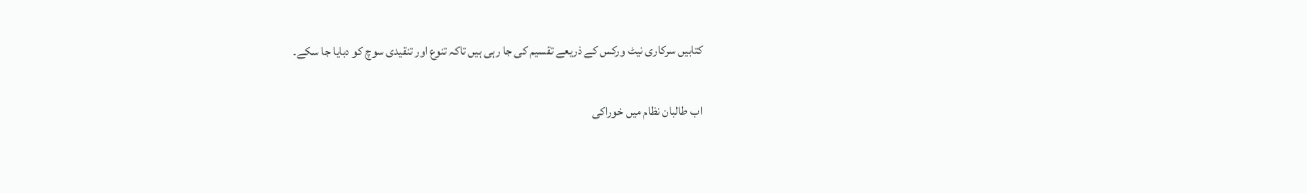کتابیں سرکاری نیٹ ورکس کے ذریعے تقسیم کی جا رہی ہیں تاکہ تنوع اور تنقیدی سوچ کو دبایا جا سکے۔

اب طالبان نظام میں خوراکی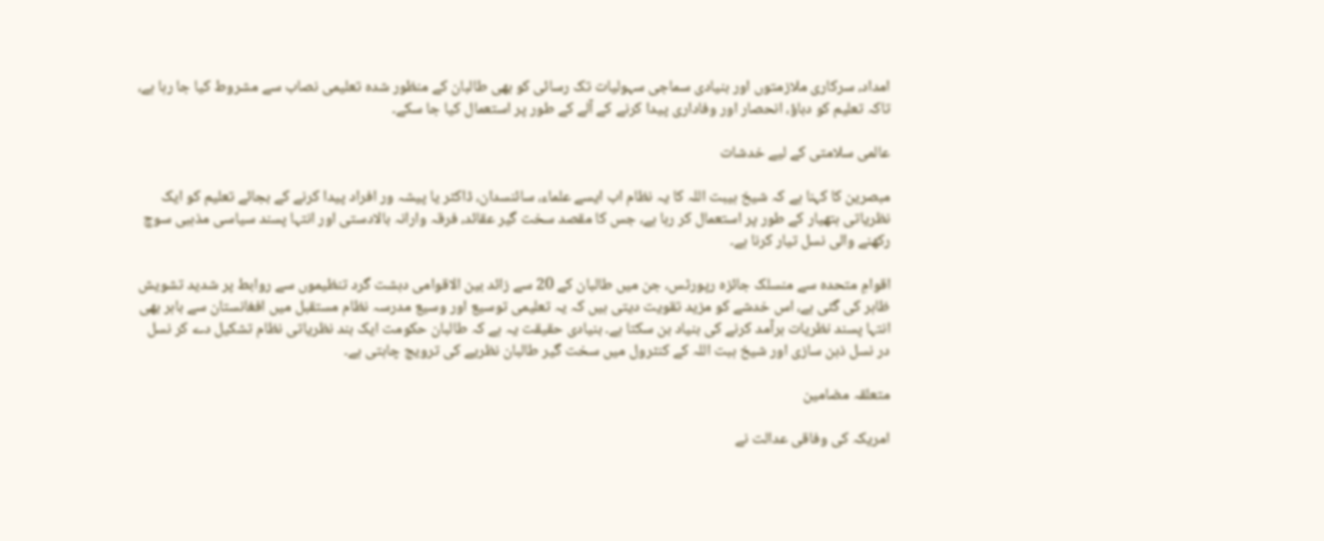امداد، سرکاری ملازمتوں اور بنیادی سماجی سہولیات تک رسائی کو بھی طالبان کے منظور شدہ تعلیمی نصاب سے مشروط کیا جا رہا ہے، تاکہ تعلیم کو دباؤ، انحصار اور وفاداری پیدا کرنے کے آلے کے طور پر استعمال کیا جا سکے۔

عالمی سلامتی کے لیے خدشات

مبصرین کا کہنا ہے کہ شیخ ہیبت اللہ کا یہ نظام اب ایسے علماء، سائنسدان، ڈاکٹر یا پیشہ ور افراد پیدا کرنے کے بجائے تعلیم کو ایک نظریاتی ہتھیار کے طور پر استعمال کر رہا ہے، جس کا مقصد سخت گیر عقائد، فرقہ وارانہ بالادستی اور انتہا پسند سیاسی مذہبی سوچ رکھنے والی نسل تیار کرنا ہے۔

اقوامِ متحدہ سے منسلک جائزہ رپورٹس، جن میں طالبان کے 20 سے زائد بین الاقوامی دہشت گرد تنظیموں سے روابط پر شدید تشویش ظاہر کی گئی ہے، اس خدشے کو مزید تقویت دیتی ہیں کہ یہ تعلیمی توسیع اور وسیع مدرسہ نظام مستقبل میں افغانستان سے باہر بھی انتہا پسند نظریات برآمد کرنے کی بنیاد بن سکتا ہے۔ بنیادی حقیقت یہ ہے کہ طالبان حکومت ایک بند نظریاتی نظام تشکیل دے کر نسل در نسل ذہن سازی اور شیخ ہبت اللہ کے کنٹرول میں سخت گیر طالبان نظریے کی ترویج چاہتی ہے۔

متعلقہ مضامین

امریکہ کی وفاقی عدالت نے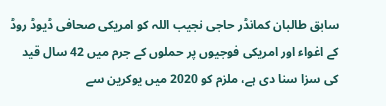سابق طالبان کمانڈر حاجی نجیب اللہ کو امریکی صحافی ڈیوڈ روڈ کے اغواء اور امریکی فوجیوں پر حملوں کے جرم میں 42 سال قید کی سزا سنا دی ہے، ملزم کو 2020 میں یوکرین سے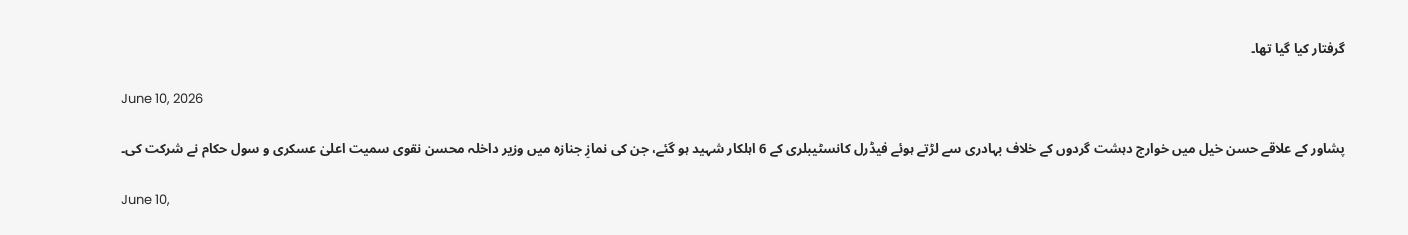گرفتار کیا گیا تھا۔

June 10, 2026

پشاور کے علاقے حسن خیل میں خوارج دہشت گردوں کے خلاف بہادری سے لڑتے ہوئے فیڈرل کانسٹیبلری کے 6 اہلکار شہید ہو گئے، جن کی نمازِ جنازہ میں وزیر داخلہ محسن نقوی سمیت اعلیٰ عسکری و سول حکام نے شرکت کی۔

June 10,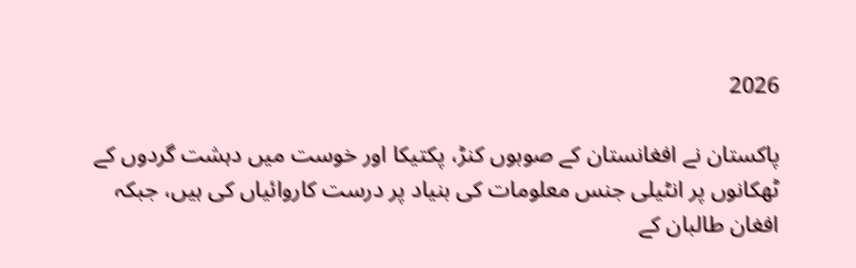2026

پاکستان نے افغانستان کے صوبوں کنڑ، پکتیکا اور خوست میں دہشت گردوں کے ٹھکانوں پر انٹیلی جنس معلومات کی بنیاد پر درست کاروائیاں کی ہیں، جبکہ افغان طالبان کے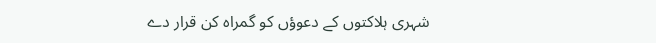شہری ہلاکتوں کے دعوؤں کو گمراہ کن قرار دے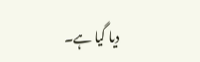دیا گیا ہے۔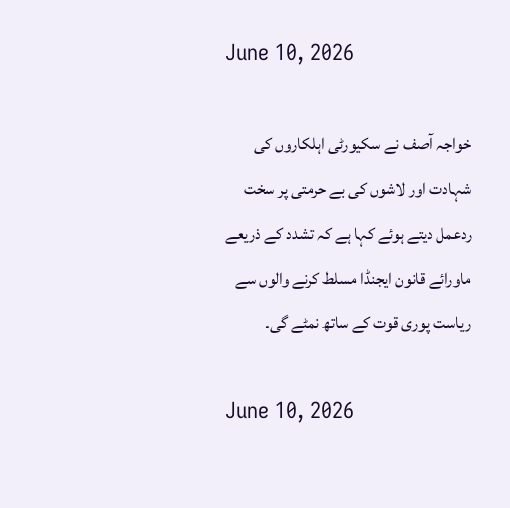June 10, 2026

خواجہ آصف نے سکیورٹی اہلکاروں کی شہادت اور لاشوں کی بے حرمتی پر سخت ردعمل دیتے ہوئے کہا ہے کہ تشدد کے ذریعے ماورائے قانون ایجنڈا مسلط کرنے والوں سے ریاست پوری قوت کے ساتھ نمٹے گی۔

June 10, 2026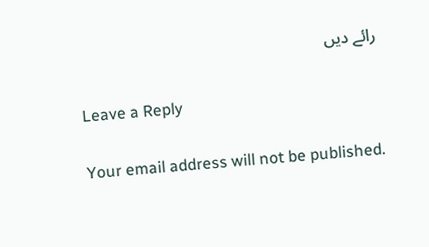رائے دیں

Leave a Reply

Your email address will not be published.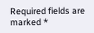Required fields are marked *